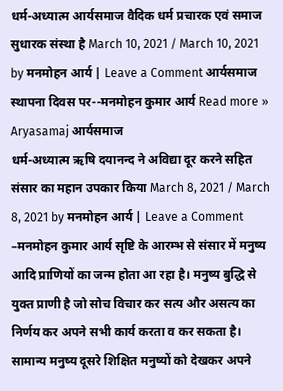धर्म-अध्यात्म आर्यसमाज वैदिक धर्म प्रचारक एवं समाज सुधारक संस्था है March 10, 2021 / March 10, 2021 by मनमोहन आर्य | Leave a Comment आर्यसमाज स्थापना दिवस पर--मनमोहन कुमार आर्य Read more » Aryasamaj आर्यसमाज
धर्म-अध्यात्म ऋषि दयानन्द ने अविद्या दूर करने सहित संसार का महान उपकार किया March 8, 2021 / March 8, 2021 by मनमोहन आर्य | Leave a Comment –मनमोहन कुमार आर्य सृष्टि के आरम्भ से संसार में मनुष्य आदि प्राणियों का जन्म होता आ रहा है। मनुष्य बुद्धि से युक्त प्राणी है जो सोच विचार कर सत्य और असत्य का निर्णय कर अपने सभी कार्य करता व कर सकता है। सामान्य मनुष्य दूसरे शिक्षित मनुष्यों को देखकर अपने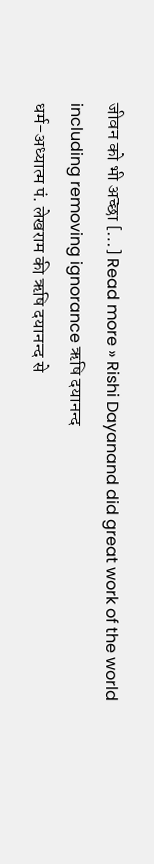जीवन को भी अच्छा […] Read more » Rishi Dayanand did great work of the world including removing ignorance ऋषि दयानन्द
धर्म-अध्यात्म पं. लेखराम की ऋषि दयानन्द से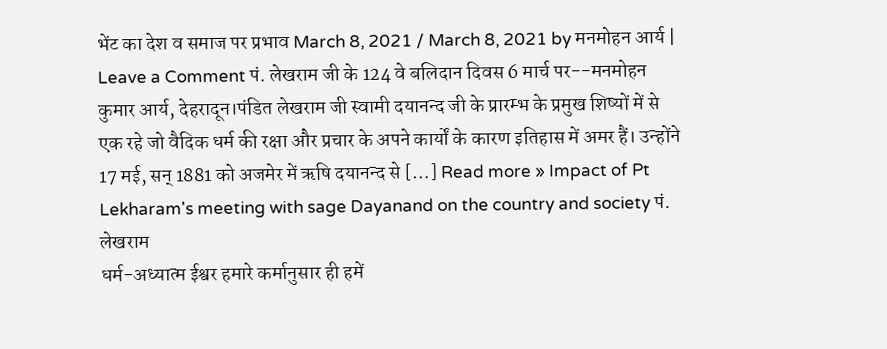भेंट का देश व समाज पर प्रभाव March 8, 2021 / March 8, 2021 by मनमोहन आर्य | Leave a Comment पं. लेखराम जी के 124 वे बलिदान दिवस 6 मार्च पर--मनमोहन कुमार आर्य, देहरादून।पंडित लेखराम जी स्वामी दयानन्द जी के प्रारम्भ के प्रमुख शिष्यों में से एक रहे जो वैदिक धर्म की रक्षा और प्रचार के अपने कार्यों के कारण इतिहास में अमर हैं। उन्होंने 17 मई, सन् 1881 को अजमेर में ऋषि दयानन्द से […] Read more » Impact of Pt Lekharam's meeting with sage Dayanand on the country and society पं. लेखराम
धर्म-अध्यात्म ईश्वर हमारे कर्मानुसार ही हमें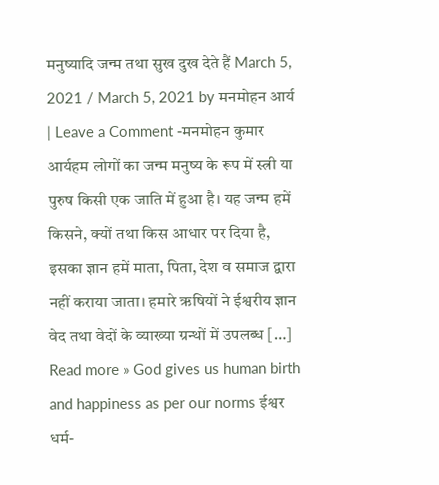मनुष्यादि जन्म तथा सुख दुख देते हैं March 5, 2021 / March 5, 2021 by मनमोहन आर्य | Leave a Comment -मनमोहन कुमार आर्यहम लोगों का जन्म मनुष्य के रूप में स्त्री या पुरुष किसी एक जाति में हुआ है। यह जन्म हमें किसने, क्यों तथा किस आधार पर दिया है, इसका ज्ञान हमें माता, पिता, देश व समाज द्वारा नहीं कराया जाता। हमारे ऋषियों ने ईश्वरीय ज्ञान वेद तथा वेदों के व्याख्या ग्रन्थों में उपलब्ध […] Read more » God gives us human birth and happiness as per our norms ईश्वर
धर्म-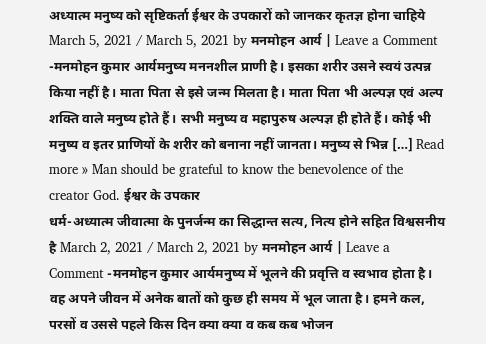अध्यात्म मनुष्य को सृष्टिकर्ता ईश्वर के उपकारों को जानकर कृतज्ञ होना चाहिये March 5, 2021 / March 5, 2021 by मनमोहन आर्य | Leave a Comment -मनमोहन कुमार आर्यमनुष्य मननशील प्राणी है। इसका शरीर उसने स्वयं उत्पन्न किया नहीं है। माता पिता से इसे जन्म मिलता है। माता पिता भी अल्पज्ञ एवं अल्प शक्ति वाले मनुष्य होते हैं। सभी मनुष्य व महापुरुष अल्पज्ञ ही होते हैं। कोई भी मनुष्य व इतर प्राणियों के शरीर को बनाना नहीं जानता। मनुष्य से भिन्न […] Read more » Man should be grateful to know the benevolence of the creator God. ईश्वर के उपकार
धर्म-अध्यात्म जीवात्मा के पुनर्जन्म का सिद्धान्त सत्य, नित्य होने सहित विश्वसनीय है March 2, 2021 / March 2, 2021 by मनमोहन आर्य | Leave a Comment -मनमोहन कुमार आर्यमनुष्य में भूलने की प्रवृत्ति व स्वभाव होता है। वह अपने जीवन में अनेक बातों को कुछ ही समय में भूल जाता है। हमने कल, परसों व उससे पहले किस दिन क्या क्या व कब कब भोजन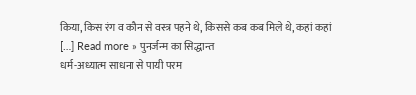किया, किस रंग व कौन से वस्त्र पहने थे, किससे कब कब मिले थे, कहां कहां […] Read more » पुनर्जन्म का सिद्धान्त
धर्म-अध्यात्म साधना से पायी परम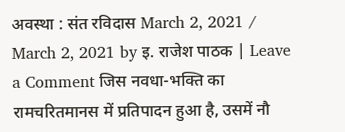अवस्था : संत रविदास March 2, 2021 / March 2, 2021 by इ. राजेश पाठक | Leave a Comment जिस नवधा-भक्ति का रामचरितमानस में प्रतिपादन हुआ है, उसमें नौ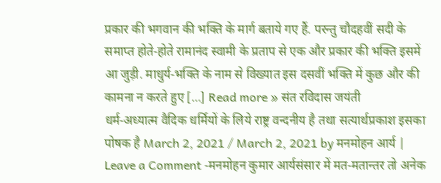प्रकार की भगवान की भक्ति के मार्ग बताये गए हैं. परन्तु चौदहवीं सदी के समाप्त होते-होते रामानंद स्वामी के प्रताप से एक और प्रकार की भक्ति इसमें आ जुड़ी. माधुर्य-भक्ति के नाम से विख्यात इस दसवीं भक्ति में कुछ और की कामना न करते हुए […] Read more » संत रविदास जयंती
धर्म-अध्यात्म वैदिक धर्मियों के लिये राष्ट्र वन्दनीय है तथा सत्यार्थप्रकाश इसका पोषक है March 2, 2021 / March 2, 2021 by मनमोहन आर्य | Leave a Comment -मनमोहन कुमार आर्यसंसार में मत-मतान्तर तो अनेक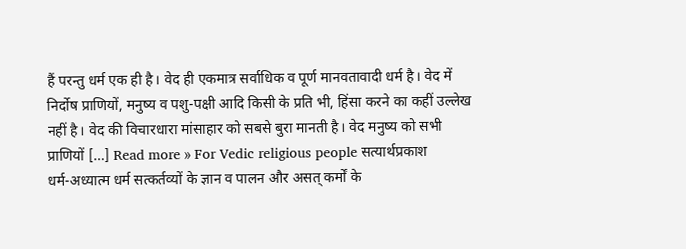हैं परन्तु धर्म एक ही है। वेद ही एकमात्र सर्वाधिक व पूर्ण मानवतावादी धर्म है। वेद में निर्दोष प्राणियों, मनुष्य व पशु-पक्षी आदि किसी के प्रति भी, हिंसा करने का कहीं उल्लेख नहीं है। वेद की विचारधारा मांसाहार को सबसे बुरा मानती है। वेद मनुष्य को सभी प्राणियों […] Read more » For Vedic religious people सत्यार्थप्रकाश
धर्म-अध्यात्म धर्म सत्कर्तव्यों के ज्ञान व पालन और असत् कर्मों के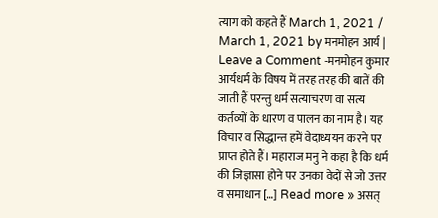त्याग को कहते हैं March 1, 2021 / March 1, 2021 by मनमोहन आर्य | Leave a Comment -मनमोहन कुमार आर्यधर्म के विषय में तरह तरह की बातें की जाती हैं परन्तु धर्म सत्याचरण वा सत्य कर्तव्यों के धारण व पालन का नाम है। यह विचार व सिद्धान्त हमें वेदाध्ययन करने पर प्राप्त होते हैं। महाराज मनु ने कहा है कि धर्म की जिज्ञासा होने पर उनका वेदों से जो उत्तर व समाधान […] Read more » असत्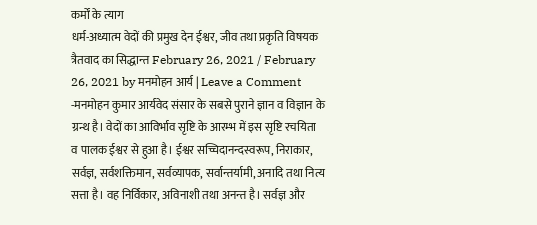कर्मों के त्याग
धर्म-अध्यात्म वेदों की प्रमुख देन ईश्वर, जीव तथा प्रकृति विषयक त्रैतवाद का सिद्धान्त February 26, 2021 / February 26, 2021 by मनमोहन आर्य | Leave a Comment -मनमोहन कुमार आर्यवेद संसार के सबसे पुराने ज्ञान व विज्ञान के ग्रन्थ है। वेदों का आविर्भाव सृष्टि के आरम्भ में इस सृष्टि रचयिता व पालक ईश्वर से हुआ है। ईश्वर सच्चिदानन्दस्वरूप, निराकार, सर्वज्ञ, सर्वशक्तिमान, सर्वव्यापक, सर्वान्तर्यामी, अनादि तथा नित्य सत्ता है। वह निर्विकार, अविनाशी तथा अनन्त है। सर्वज्ञ और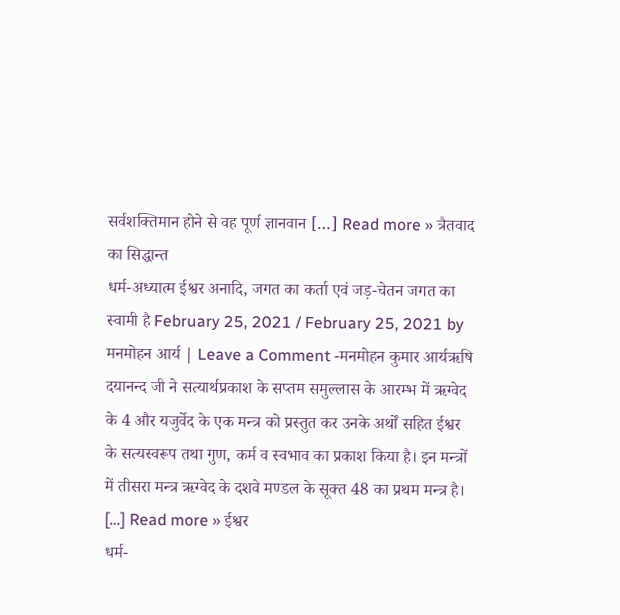सर्वशक्तिमान होने से वह पूर्ण ज्ञानवान […] Read more » त्रैतवाद का सिद्धान्त
धर्म-अध्यात्म ईश्वर अनादि, जगत का कर्ता एवं जड़-चेतन जगत का स्वामी है February 25, 2021 / February 25, 2021 by मनमोहन आर्य | Leave a Comment -मनमोहन कुमार आर्यऋषि दयानन्द जी ने सत्यार्थप्रकाश के सप्तम समुल्लास के आरम्भ में ऋग्वेद के 4 और यजुर्वेद के एक मन्त्र को प्रस्तुत कर उनके अर्थों सहित ईश्वर के सत्यस्वरूप तथा गुण, कर्म व स्वभाव का प्रकाश किया है। इन मन्त्रों में तीसरा मन्त्र ऋग्वेद के दशवे मण्डल के सूक्त 48 का प्रथम मन्त्र है। […] Read more » ईश्वर
धर्म-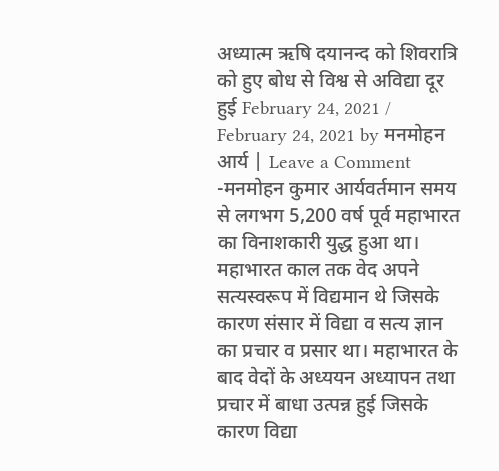अध्यात्म ऋषि दयानन्द को शिवरात्रि को हुए बोध से विश्व से अविद्या दूर हुई February 24, 2021 / February 24, 2021 by मनमोहन आर्य | Leave a Comment -मनमोहन कुमार आर्यवर्तमान समय से लगभग 5,200 वर्ष पूर्व महाभारत का विनाशकारी युद्ध हुआ था। महाभारत काल तक वेद अपने सत्यस्वरूप में विद्यमान थे जिसके कारण संसार में विद्या व सत्य ज्ञान का प्रचार व प्रसार था। महाभारत के बाद वेदों के अध्ययन अध्यापन तथा प्रचार में बाधा उत्पन्न हुई जिसके कारण विद्या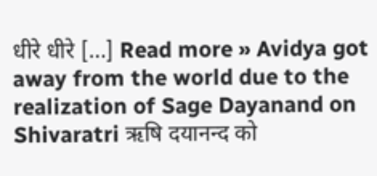धीरे धीरे […] Read more » Avidya got away from the world due to the realization of Sage Dayanand on Shivaratri ऋषि दयानन्द को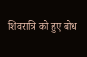शिवरात्रि को हुए बोध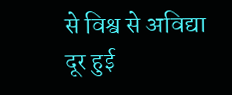से विश्व से अविद्या दूर हुई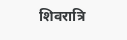शिवरात्रि